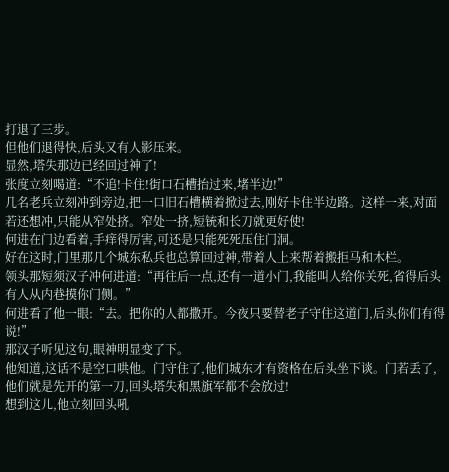打退了三步。
但他们退得快,后头又有人影压来。
显然,塔失那边已经回过神了!
张度立刻喝道:“不追!卡住!街口石槽抬过来,堵半边!”
几名老兵立刻冲到旁边,把一口旧石槽横着掀过去,刚好卡住半边路。这样一来,对面若还想冲,只能从窄处挤。窄处一挤,短铳和长刀就更好使!
何进在门边看着,手痒得厉害,可还是只能死死压住门洞。
好在这时,门里那几个城东私兵也总算回过神,带着人上来帮着搬拒马和木栏。
领头那短须汉子冲何进道:“再往后一点,还有一道小门,我能叫人给你关死,省得后头有人从内巷摸你门侧。”
何进看了他一眼:“去。把你的人都撒开。今夜只要替老子守住这道门,后头你们有得说!”
那汉子听见这句,眼神明显变了下。
他知道,这话不是空口哄他。门守住了,他们城东才有资格在后头坐下谈。门若丢了,他们就是先开的第一刀,回头塔失和黑旗军都不会放过!
想到这儿,他立刻回头吼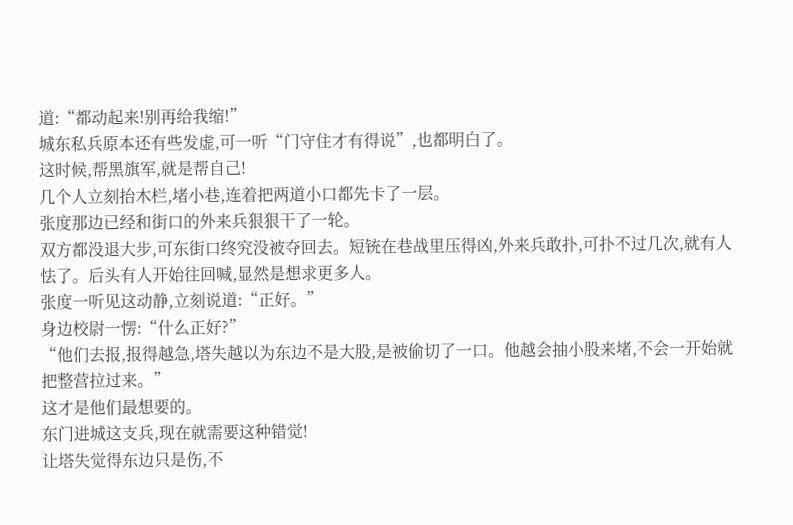道:“都动起来!别再给我缩!”
城东私兵原本还有些发虚,可一听“门守住才有得说”,也都明白了。
这时候,帮黑旗军,就是帮自己!
几个人立刻抬木栏,堵小巷,连着把两道小口都先卡了一层。
张度那边已经和街口的外来兵狠狠干了一轮。
双方都没退大步,可东街口终究没被夺回去。短铳在巷战里压得凶,外来兵敢扑,可扑不过几次,就有人怯了。后头有人开始往回喊,显然是想求更多人。
张度一听见这动静,立刻说道:“正好。”
身边校尉一愣:“什么正好?”
“他们去报,报得越急,塔失越以为东边不是大股,是被偷切了一口。他越会抽小股来堵,不会一开始就把整营拉过来。”
这才是他们最想要的。
东门进城这支兵,现在就需要这种错觉!
让塔失觉得东边只是伤,不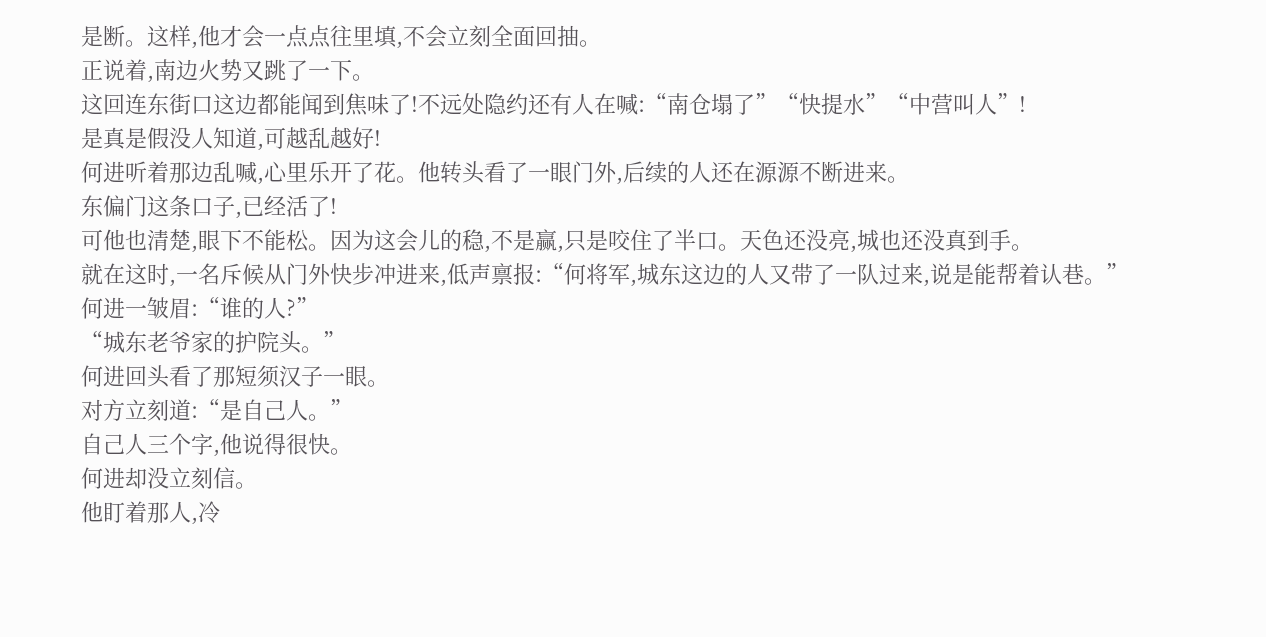是断。这样,他才会一点点往里填,不会立刻全面回抽。
正说着,南边火势又跳了一下。
这回连东街口这边都能闻到焦味了!不远处隐约还有人在喊:“南仓塌了”“快提水”“中营叫人”!
是真是假没人知道,可越乱越好!
何进听着那边乱喊,心里乐开了花。他转头看了一眼门外,后续的人还在源源不断进来。
东偏门这条口子,已经活了!
可他也清楚,眼下不能松。因为这会儿的稳,不是赢,只是咬住了半口。天色还没亮,城也还没真到手。
就在这时,一名斥候从门外快步冲进来,低声禀报:“何将军,城东这边的人又带了一队过来,说是能帮着认巷。”
何进一皱眉:“谁的人?”
“城东老爷家的护院头。”
何进回头看了那短须汉子一眼。
对方立刻道:“是自己人。”
自己人三个字,他说得很快。
何进却没立刻信。
他盯着那人,冷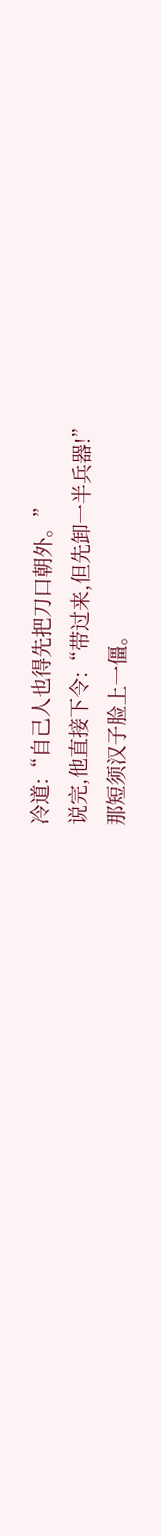冷道:“自己人也得先把刀口朝外。”
说完,他直接下令:“带过来,但先卸一半兵器!”
那短须汉子脸上一僵。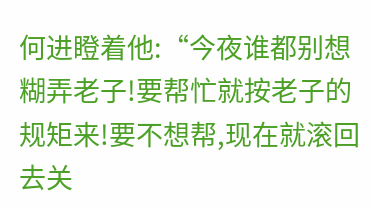何进瞪着他:“今夜谁都别想糊弄老子!要帮忙就按老子的规矩来!要不想帮,现在就滚回去关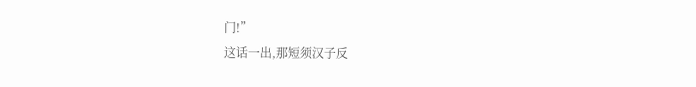门!”
这话一出,那短须汉子反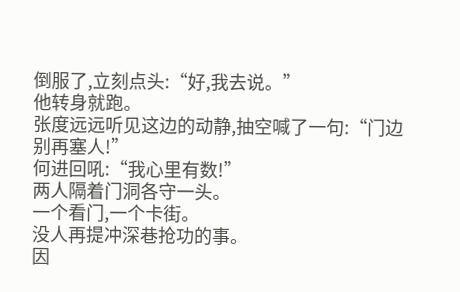倒服了,立刻点头:“好,我去说。”
他转身就跑。
张度远远听见这边的动静,抽空喊了一句:“门边别再塞人!”
何进回吼:“我心里有数!”
两人隔着门洞各守一头。
一个看门,一个卡街。
没人再提冲深巷抢功的事。
因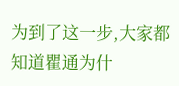为到了这一步,大家都知道瞿通为什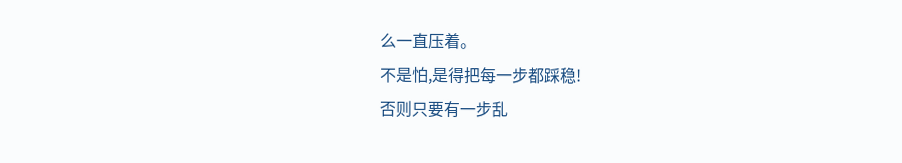么一直压着。
不是怕,是得把每一步都踩稳!
否则只要有一步乱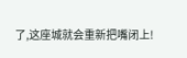了,这座城就会重新把嘴闭上!